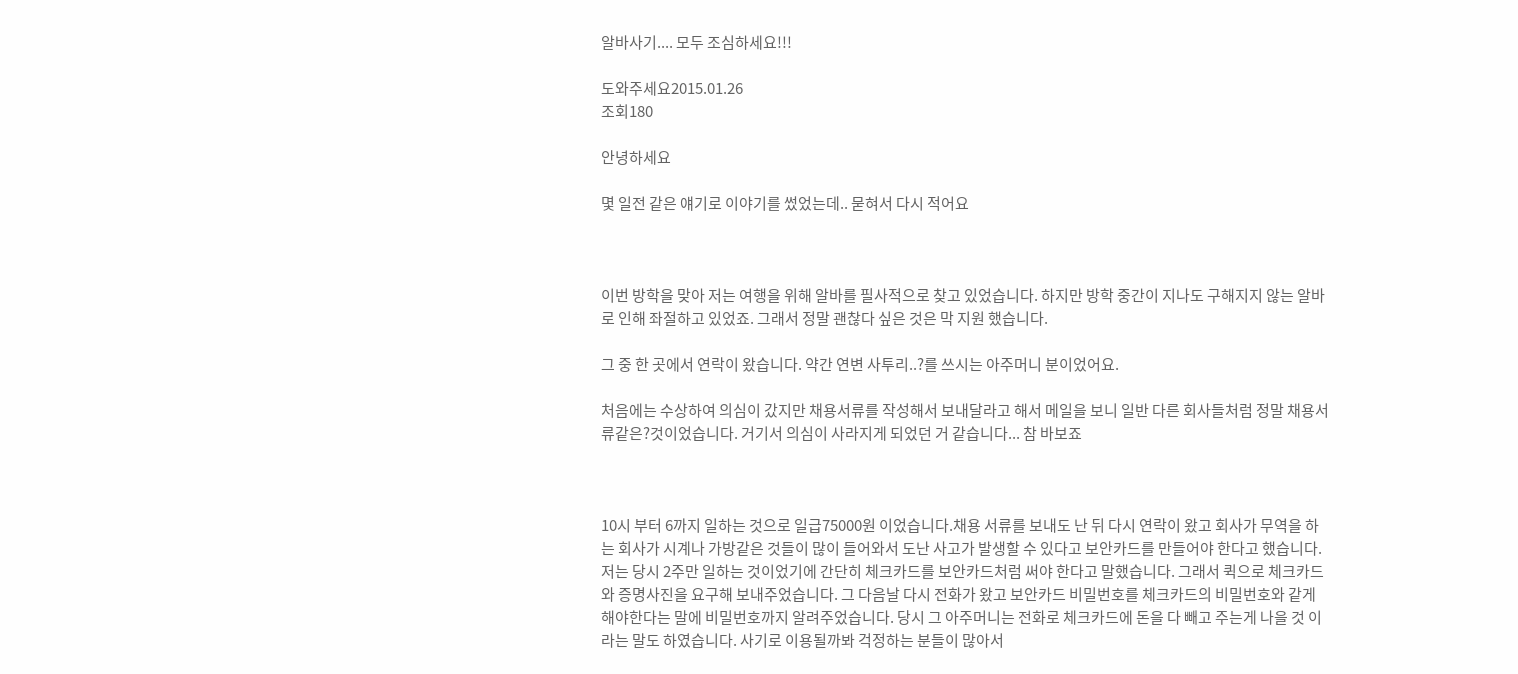알바사기.... 모두 조심하세요!!!

도와주세요2015.01.26
조회180

안녕하세요

몇 일전 같은 얘기로 이야기를 썼었는데.. 묻혀서 다시 적어요



이번 방학을 맞아 저는 여행을 위해 알바를 필사적으로 찾고 있었습니다. 하지만 방학 중간이 지나도 구해지지 않는 알바로 인해 좌절하고 있었죠. 그래서 정말 괜찮다 싶은 것은 막 지원 했습니다.

그 중 한 곳에서 연락이 왔습니다. 약간 연변 사투리..?를 쓰시는 아주머니 분이었어요.

처음에는 수상하여 의심이 갔지만 채용서류를 작성해서 보내달라고 해서 메일을 보니 일반 다른 회사들처럼 정말 채용서류같은?것이었습니다. 거기서 의심이 사라지게 되었던 거 같습니다... 참 바보죠



10시 부터 6까지 일하는 것으로 일급75000원 이었습니다.채용 서류를 보내도 난 뒤 다시 연락이 왔고 회사가 무역을 하는 회사가 시계나 가방같은 것들이 많이 들어와서 도난 사고가 발생할 수 있다고 보안카드를 만들어야 한다고 했습니다. 저는 당시 2주만 일하는 것이었기에 간단히 체크카드를 보안카드처럼 써야 한다고 말했습니다. 그래서 퀵으로 체크카드와 증명사진을 요구해 보내주었습니다. 그 다음날 다시 전화가 왔고 보안카드 비밀번호를 체크카드의 비밀번호와 같게 해야한다는 말에 비밀번호까지 알려주었습니다. 당시 그 아주머니는 전화로 체크카드에 돈을 다 빼고 주는게 나을 것 이라는 말도 하였습니다. 사기로 이용될까봐 걱정하는 분들이 많아서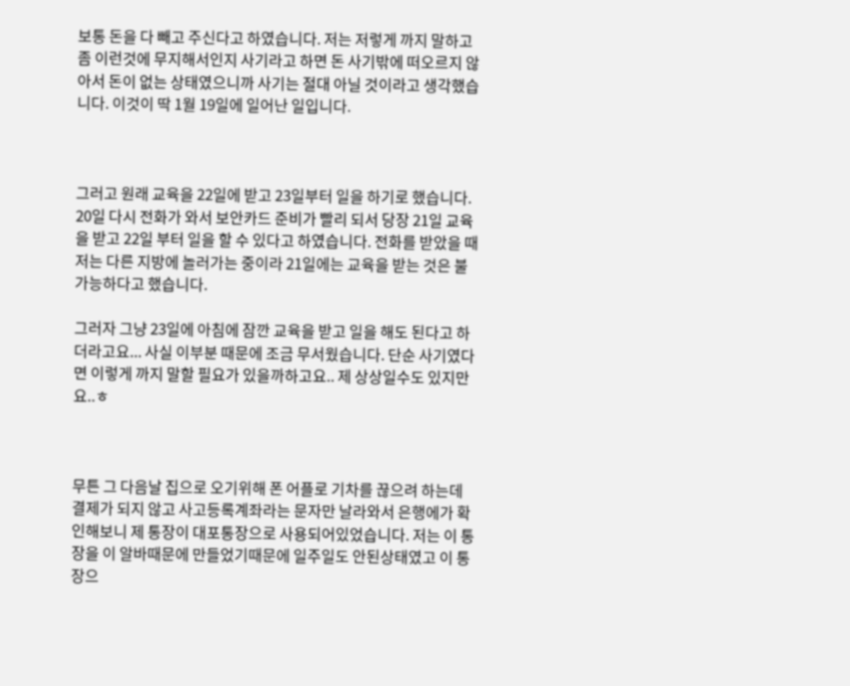보통 돈을 다 빼고 주신다고 하였습니다. 저는 저렇게 까지 말하고 좀 이런것에 무지해서인지 사기라고 하면 돈 사기밖에 떠오르지 않아서 돈이 없는 상태였으니까 사기는 절대 아닐 것이라고 생각했습니다. 이것이 딱 1월 19일에 일어난 일입니다.



그러고 원래 교육을 22일에 받고 23일부터 일을 하기로 했습니다. 20일 다시 전화가 와서 보안카드 준비가 빨리 되서 당장 21일 교육을 받고 22일 부터 일을 할 수 있다고 하였습니다. 전화를 받았을 때 저는 다른 지방에 놀러가는 중이라 21일에는 교육을 받는 것은 불가능하다고 했습니다.

그러자 그냥 23일에 아침에 잠깐 교육을 받고 일을 해도 된다고 하더라고요... 사실 이부분 때문에 조금 무서웠습니다. 단순 사기였다면 이렇게 까지 말할 필요가 있을까하고요.. 제 상상일수도 있지만요..ㅎ



무튼 그 다음날 집으로 오기위해 폰 어플로 기차를 끊으려 하는데 결제가 되지 않고 사고등록계좌라는 문자만 날라와서 은행에가 확인해보니 제 통장이 대포통장으로 사용되어있었습니다. 저는 이 통장을 이 알바때문에 만들었기때문에 일주일도 안된상태였고 이 통장으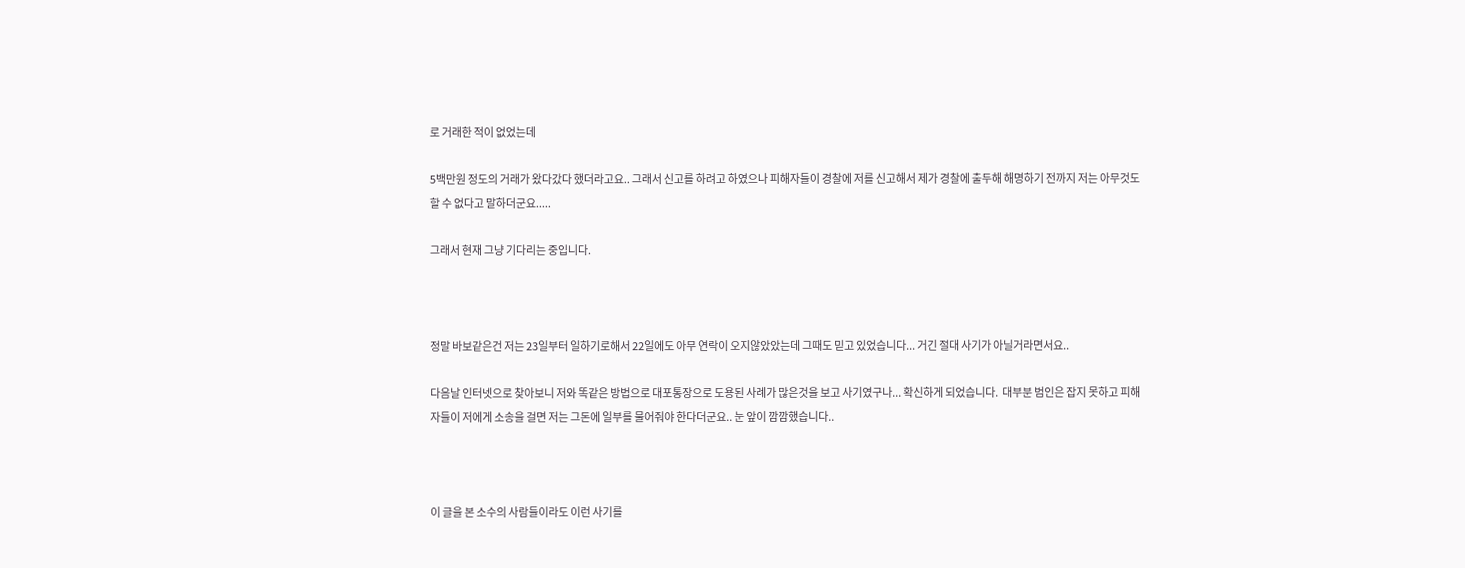로 거래한 적이 없었는데

5백만원 정도의 거래가 왔다갔다 했더라고요.. 그래서 신고를 하려고 하였으나 피해자들이 경찰에 저를 신고해서 제가 경찰에 출두해 해명하기 전까지 저는 아무것도 할 수 없다고 말하더군요.....

그래서 현재 그냥 기다리는 중입니다.



정말 바보같은건 저는 23일부터 일하기로해서 22일에도 아무 연락이 오지않았았는데 그때도 믿고 있었습니다... 거긴 절대 사기가 아닐거라면서요..

다음날 인터넷으로 찾아보니 저와 똑같은 방법으로 대포통장으로 도용된 사례가 많은것을 보고 사기였구나... 확신하게 되었습니다.  대부분 범인은 잡지 못하고 피해자들이 저에게 소송을 걸면 저는 그돈에 일부를 물어줘야 한다더군요.. 눈 앞이 깜깜했습니다..



이 글을 본 소수의 사람들이라도 이런 사기를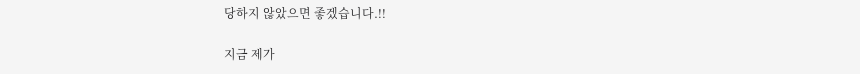당하지 않았으면 좋겠습니다.!!

지금 제가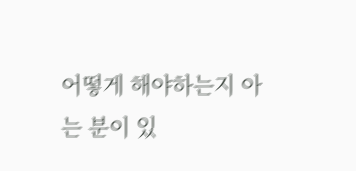어떻게 해야하는지 아는 분이 있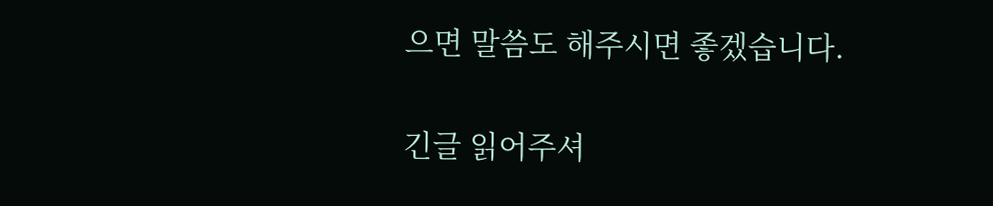으면 말씀도 해주시면 좋겠습니다.

긴글 읽어주셔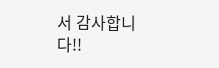서 감사합니다!!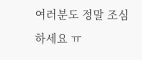여러분도 정말 조심하세요 ㅠ